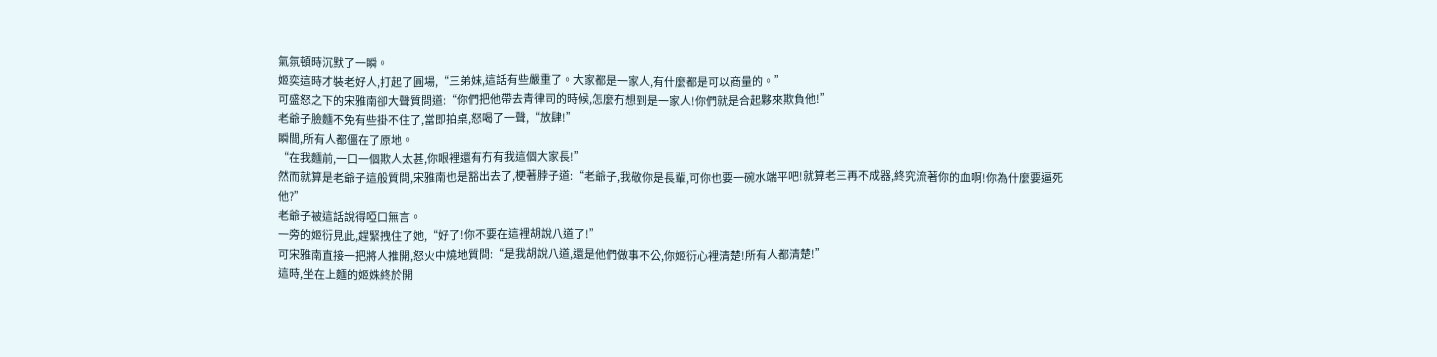氣氛頓時沉默了一瞬。
姬奕這時才裝老好人,打起了圓場,“三弟妹,這話有些嚴重了。大家都是一家人,有什麼都是可以商量的。”
可盛怒之下的宋雅南卻大聲質問道:“你們把他帶去青律司的時候,怎麼冇想到是一家人!你們就是合起夥來欺負他!”
老爺子臉麵不免有些掛不住了,當即拍桌,怒喝了一聲,“放肆!”
瞬間,所有人都僵在了原地。
“在我麵前,一口一個欺人太甚,你眼裡還有冇有我這個大家長!”
然而就算是老爺子這般質問,宋雅南也是豁出去了,梗著脖子道:“老爺子,我敬你是長輩,可你也要一碗水端平吧!就算老三再不成器,終究流著你的血啊!你為什麼要逼死他?”
老爺子被這話說得啞口無言。
一旁的姬衍見此,趕緊拽住了她,“好了!你不要在這裡胡說八道了!”
可宋雅南直接一把將人推開,怒火中燒地質問:“是我胡說八道,還是他們做事不公,你姬衍心裡清楚!所有人都清楚!”
這時,坐在上麵的姬姝終於開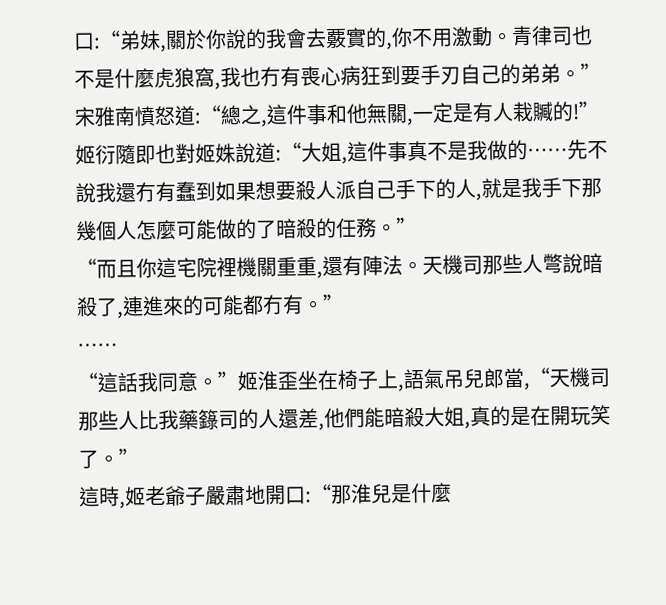口:“弟妹,關於你說的我會去覈實的,你不用激動。青律司也不是什麼虎狼窩,我也冇有喪心病狂到要手刃自己的弟弟。”
宋雅南憤怒道:“總之,這件事和他無關,一定是有人栽贓的!”
姬衍隨即也對姬姝說道:“大姐,這件事真不是我做的……先不說我還冇有蠢到如果想要殺人派自己手下的人,就是我手下那幾個人怎麼可能做的了暗殺的任務。”
“而且你這宅院裡機關重重,還有陣法。天機司那些人彆說暗殺了,連進來的可能都冇有。”
……
“這話我同意。”姬淮歪坐在椅子上,語氣吊兒郎當,“天機司那些人比我藥籙司的人還差,他們能暗殺大姐,真的是在開玩笑了。”
這時,姬老爺子嚴肅地開口:“那淮兒是什麼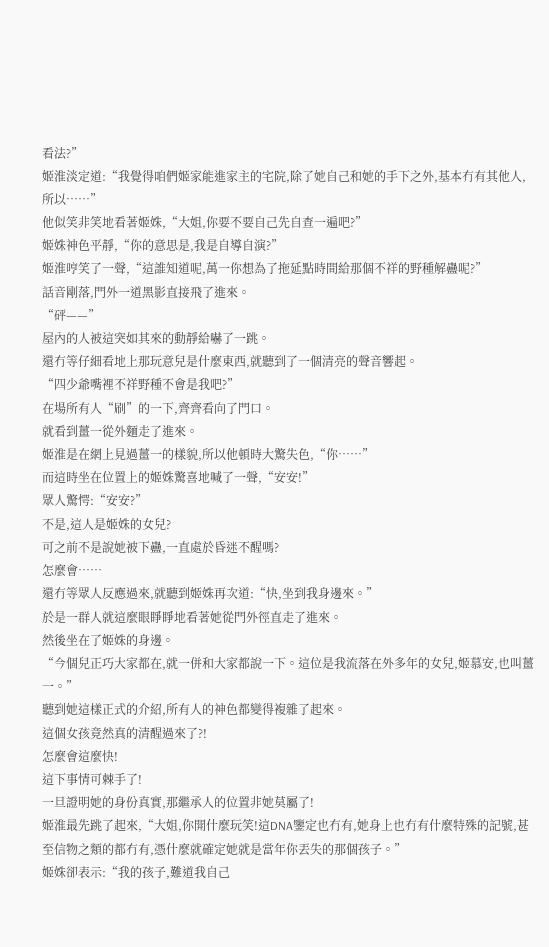看法?”
姬淮淡定道:“我覺得咱們姬家能進家主的宅院,除了她自己和她的手下之外,基本冇有其他人,所以……”
他似笑非笑地看著姬姝,“大姐,你要不要自己先自查一遍吧?”
姬姝神色平靜,“你的意思是,我是自導自演?”
姬淮哼笑了一聲,“這誰知道呢,萬一你想為了拖延點時間給那個不祥的野種解蠱呢?”
話音剛落,門外一道黑影直接飛了進來。
“砰——”
屋內的人被這突如其來的動靜給嚇了一跳。
還冇等仔細看地上那玩意兒是什麼東西,就聽到了一個清亮的聲音響起。
“四少爺嘴裡不祥野種不會是我吧?”
在場所有人“刷”的一下,齊齊看向了門口。
就看到薑一從外麵走了進來。
姬淮是在網上見過薑一的樣貌,所以他頓時大驚失色,“你……”
而這時坐在位置上的姬姝驚喜地喊了一聲,“安安!”
眾人驚愕:“安安?”
不是,這人是姬姝的女兒?
可之前不是說她被下蠱,一直處於昏迷不醒嗎?
怎麼會……
還冇等眾人反應過來,就聽到姬姝再次道:“快,坐到我身邊來。”
於是一群人就這麼眼睜睜地看著她從門外徑直走了進來。
然後坐在了姬姝的身邊。
“今個兒正巧大家都在,就一併和大家都說一下。這位是我流落在外多年的女兒,姬慕安,也叫薑一。”
聽到她這樣正式的介紹,所有人的神色都變得複雜了起來。
這個女孩竟然真的清醒過來了?!
怎麼會這麼快!
這下事情可棘手了!
一旦證明她的身份真實,那繼承人的位置非她莫屬了!
姬淮最先跳了起來,“大姐,你開什麼玩笑!這DNA鑒定也冇有,她身上也冇有什麼特殊的記號,甚至信物之類的都冇有,憑什麼就確定她就是當年你丟失的那個孩子。”
姬姝卻表示:“我的孩子,難道我自己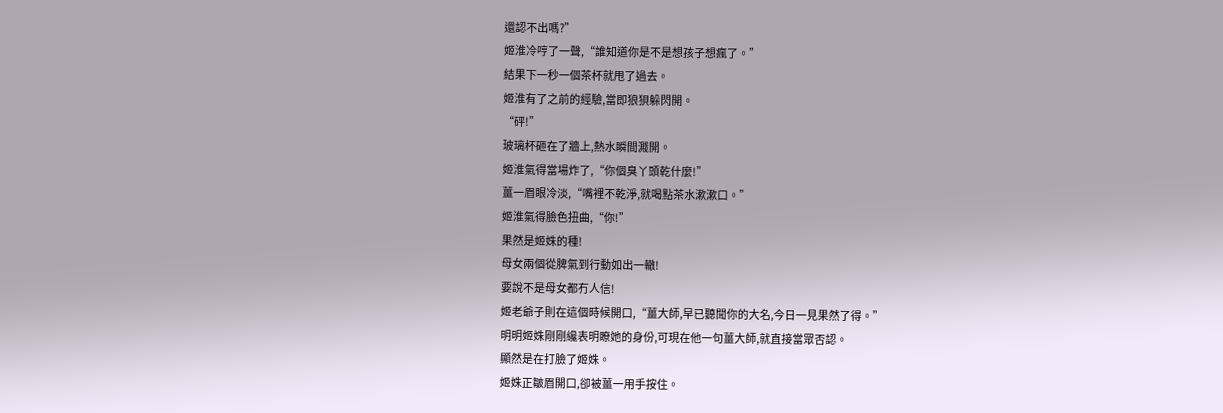還認不出嗎?”
姬淮冷哼了一聲,“誰知道你是不是想孩子想瘋了。”
結果下一秒一個茶杯就甩了過去。
姬淮有了之前的經驗,當即狼狽躲閃開。
“砰!”
玻璃杯砸在了牆上,熱水瞬間濺開。
姬淮氣得當場炸了,“你個臭丫頭乾什麼!”
薑一眉眼冷淡,“嘴裡不乾淨,就喝點茶水漱漱口。”
姬淮氣得臉色扭曲,“你!”
果然是姬姝的種!
母女兩個從脾氣到行動如出一轍!
要說不是母女都冇人信!
姬老爺子則在這個時候開口,“薑大師,早已聽聞你的大名,今日一見果然了得。”
明明姬姝剛剛纔表明瞭她的身份,可現在他一句薑大師,就直接當眾否認。
顯然是在打臉了姬姝。
姬姝正皺眉開口,卻被薑一用手按住。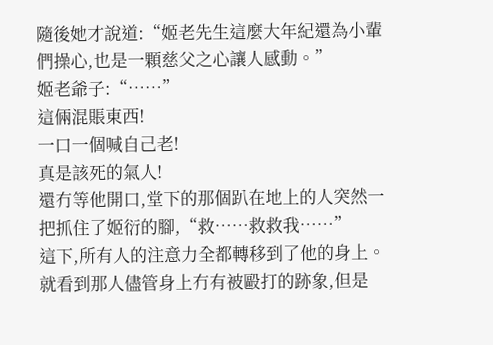隨後她才說道:“姬老先生這麼大年紀還為小輩們操心,也是一顆慈父之心讓人感動。”
姬老爺子:“……”
這倆混賬東西!
一口一個喊自己老!
真是該死的氣人!
還冇等他開口,堂下的那個趴在地上的人突然一把抓住了姬衍的腳,“救……救救我……”
這下,所有人的注意力全都轉移到了他的身上。
就看到那人儘管身上冇有被毆打的跡象,但是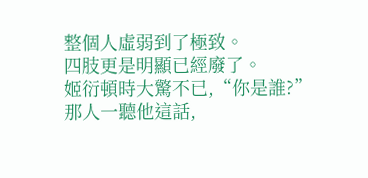整個人虛弱到了極致。
四肢更是明顯已經廢了。
姬衍頓時大驚不已,“你是誰?”
那人一聽他這話,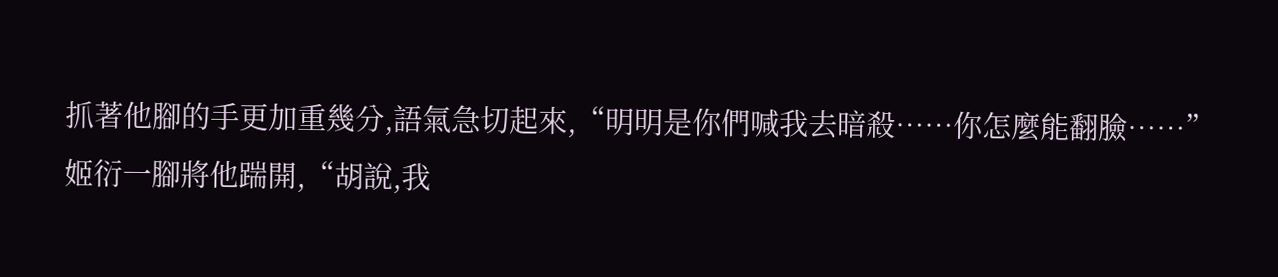抓著他腳的手更加重幾分,語氣急切起來,“明明是你們喊我去暗殺……你怎麼能翻臉……”
姬衍一腳將他踹開,“胡說,我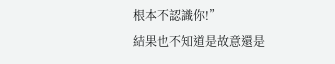根本不認識你!”
結果也不知道是故意還是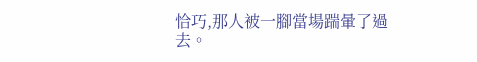恰巧,那人被一腳當場踹暈了過去。